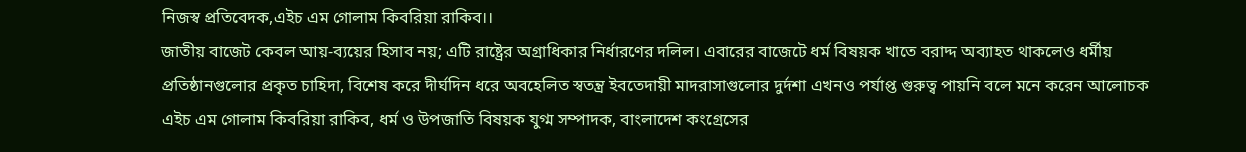নিজস্ব প্রতিবেদক,এইচ এম গোলাম কিবরিয়া রাকিব।।
জাতীয় বাজেট কেবল আয়-ব্যয়ের হিসাব নয়; এটি রাষ্ট্রের অগ্রাধিকার নির্ধারণের দলিল। এবারের বাজেটে ধর্ম বিষয়ক খাতে বরাদ্দ অব্যাহত থাকলেও ধর্মীয় প্রতিষ্ঠানগুলোর প্রকৃত চাহিদা, বিশেষ করে দীর্ঘদিন ধরে অবহেলিত স্বতন্ত্র ইবতেদায়ী মাদরাসাগুলোর দুর্দশা এখনও পর্যাপ্ত গুরুত্ব পায়নি বলে মনে করেন আলোচক এইচ এম গোলাম কিবরিয়া রাকিব, ধর্ম ও উপজাতি বিষয়ক যুগ্ম সম্পাদক, বাংলাদেশ কংগ্রেসের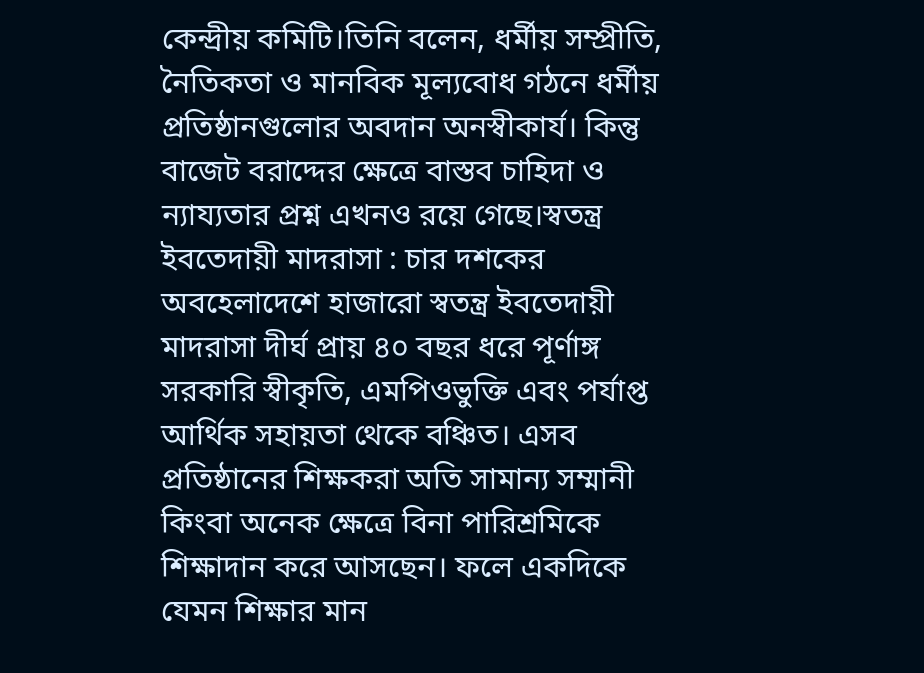কেন্দ্রীয় কমিটি।তিনি বলেন, ধর্মীয় সম্প্রীতি, নৈতিকতা ও মানবিক মূল্যবোধ গঠনে ধর্মীয় প্রতিষ্ঠানগুলোর অবদান অনস্বীকার্য। কিন্তু বাজেট বরাদ্দের ক্ষেত্রে বাস্তব চাহিদা ও ন্যায্যতার প্রশ্ন এখনও রয়ে গেছে।স্বতন্ত্র ইবতেদায়ী মাদরাসা : চার দশকের অবহেলাদেশে হাজারো স্বতন্ত্র ইবতেদায়ী মাদরাসা দীর্ঘ প্রায় ৪০ বছর ধরে পূর্ণাঙ্গ সরকারি স্বীকৃতি, এমপিওভুক্তি এবং পর্যাপ্ত আর্থিক সহায়তা থেকে বঞ্চিত। এসব প্রতিষ্ঠানের শিক্ষকরা অতি সামান্য সম্মানী কিংবা অনেক ক্ষেত্রে বিনা পারিশ্রমিকে শিক্ষাদান করে আসছেন। ফলে একদিকে যেমন শিক্ষার মান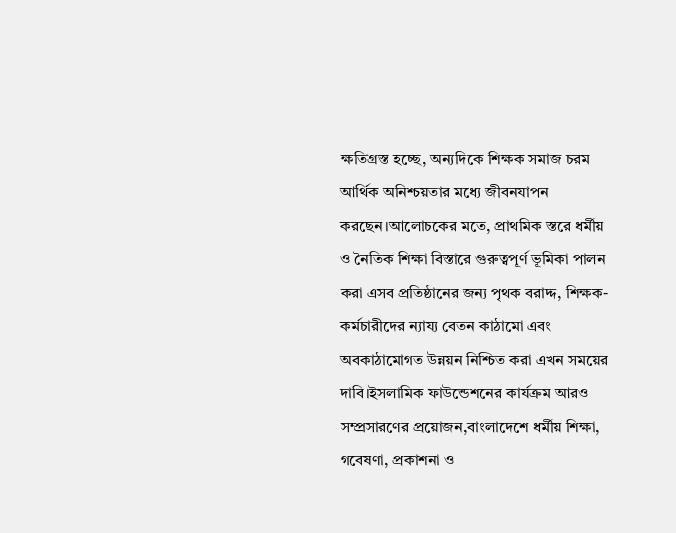ক্ষতিগ্রস্ত হচ্ছে, অন্যদিকে শিক্ষক সমাজ চরম আর্থিক অনিশ্চয়তার মধ্যে জীবনযাপন করছেন।আলোচকের মতে, প্রাথমিক স্তরে ধর্মীয় ও নৈতিক শিক্ষা বিস্তারে গুরুত্বপূর্ণ ভূমিকা পালন করা এসব প্রতিষ্ঠানের জন্য পৃথক বরাদ্দ, শিক্ষক-কর্মচারীদের ন্যায্য বেতন কাঠামো এবং অবকাঠামোগত উন্নয়ন নিশ্চিত করা এখন সময়ের দাবি।ইসলামিক ফাউন্ডেশনের কার্যক্রম আরও সম্প্রসারণের প্রয়োজন,বাংলাদেশে ধর্মীয় শিক্ষা, গবেষণা, প্রকাশনা ও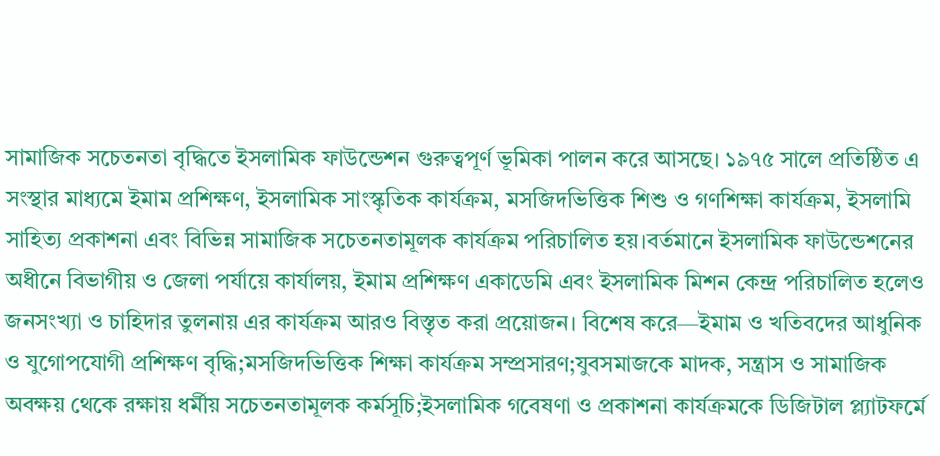সামাজিক সচেতনতা বৃদ্ধিতে ইসলামিক ফাউন্ডেশন গুরুত্বপূর্ণ ভূমিকা পালন করে আসছে। ১৯৭৫ সালে প্রতিষ্ঠিত এ সংস্থার মাধ্যমে ইমাম প্রশিক্ষণ, ইসলামিক সাংস্কৃতিক কার্যক্রম, মসজিদভিত্তিক শিশু ও গণশিক্ষা কার্যক্রম, ইসলামি সাহিত্য প্রকাশনা এবং বিভিন্ন সামাজিক সচেতনতামূলক কার্যক্রম পরিচালিত হয়।বর্তমানে ইসলামিক ফাউন্ডেশনের অধীনে বিভাগীয় ও জেলা পর্যায়ে কার্যালয়, ইমাম প্রশিক্ষণ একাডেমি এবং ইসলামিক মিশন কেন্দ্র পরিচালিত হলেও জনসংখ্যা ও চাহিদার তুলনায় এর কার্যক্রম আরও বিস্তৃত করা প্রয়োজন। বিশেষ করে—ইমাম ও খতিবদের আধুনিক ও যুগোপযোগী প্রশিক্ষণ বৃদ্ধি;মসজিদভিত্তিক শিক্ষা কার্যক্রম সম্প্রসারণ;যুবসমাজকে মাদক, সন্ত্রাস ও সামাজিক অবক্ষয় থেকে রক্ষায় ধর্মীয় সচেতনতামূলক কর্মসূচি;ইসলামিক গবেষণা ও প্রকাশনা কার্যক্রমকে ডিজিটাল প্ল্যাটফর্মে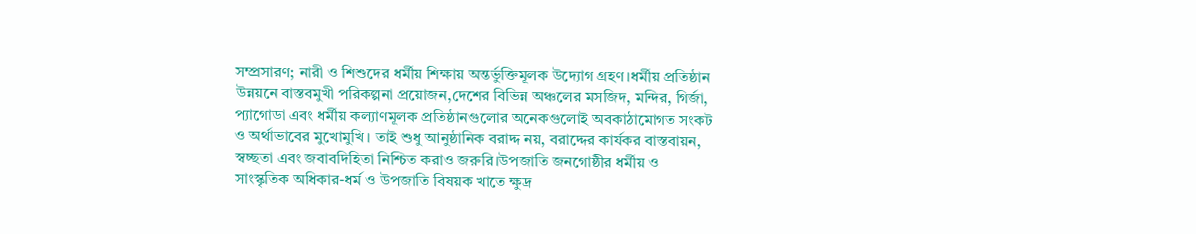সম্প্রসারণ; নারী ও শিশুদের ধর্মীয় শিক্ষায় অন্তর্ভুক্তিমূলক উদ্যোগ গ্রহণ।ধর্মীয় প্রতিষ্ঠান উন্নয়নে বাস্তবমুখী পরিকল্পনা প্রয়োজন,দেশের বিভিন্ন অঞ্চলের মসজিদ, মন্দির, গির্জা, প্যাগোডা এবং ধর্মীয় কল্যাণমূলক প্রতিষ্ঠানগুলোর অনেকগুলোই অবকাঠামোগত সংকট ও অর্থাভাবের মুখোমুখি। তাই শুধু আনুষ্ঠানিক বরাদ্দ নয়, বরাদ্দের কার্যকর বাস্তবায়ন, স্বচ্ছতা এবং জবাবদিহিতা নিশ্চিত করাও জরুরি।উপজাতি জনগোষ্ঠীর ধর্মীয় ও সাংস্কৃতিক অধিকার-ধর্ম ও উপজাতি বিষয়ক খাতে ক্ষুদ্র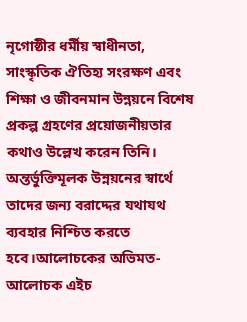নৃগোষ্ঠীর ধর্মীয় স্বাধীনতা, সাংস্কৃতিক ঐতিহ্য সংরক্ষণ এবং শিক্ষা ও জীবনমান উন্নয়নে বিশেষ প্রকল্প গ্রহণের প্রয়োজনীয়তার কথাও উল্লেখ করেন তিনি। অন্তর্ভুক্তিমূলক উন্নয়নের স্বার্থে তাদের জন্য বরাদ্দের যথাযথ ব্যবহার নিশ্চিত করতে হবে।আলোচকের অভিমত- আলোচক এইচ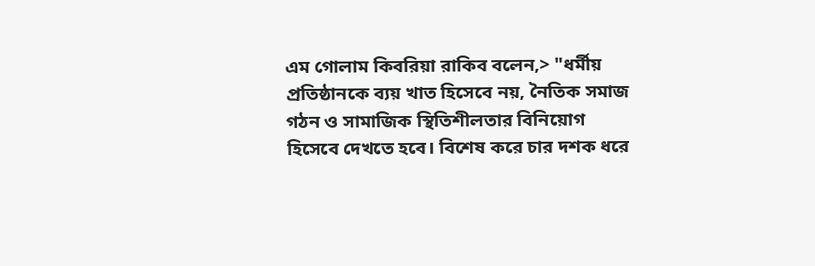এম গোলাম কিবরিয়া রাকিব বলেন,> "ধর্মীয় প্রতিষ্ঠানকে ব্যয় খাত হিসেবে নয়, নৈতিক সমাজ গঠন ও সামাজিক স্থিতিশীলতার বিনিয়োগ হিসেবে দেখতে হবে। বিশেষ করে চার দশক ধরে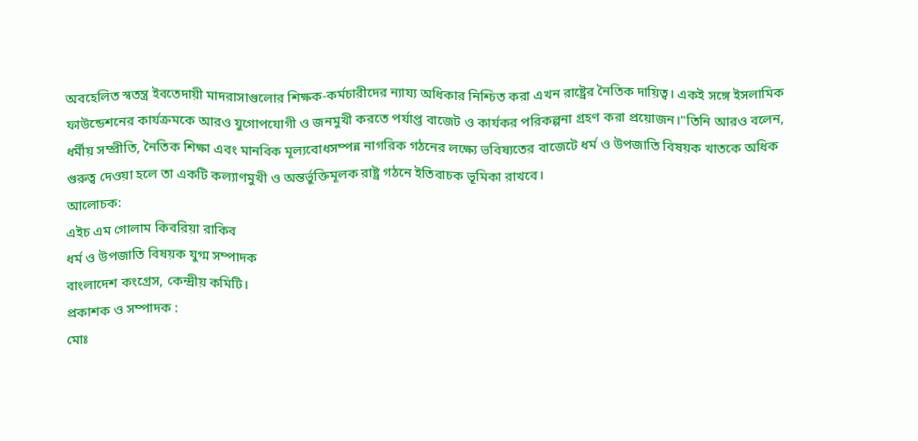অবহেলিত স্বতন্ত্র ইবতেদায়ী মাদরাসাগুলোর শিক্ষক-কর্মচারীদের ন্যায্য অধিকার নিশ্চিত করা এখন রাষ্ট্রের নৈতিক দায়িত্ব। একই সঙ্গে ইসলামিক ফাউন্ডেশনের কার্যক্রমকে আরও যুগোপযোগী ও জনমুখী করতে পর্যাপ্ত বাজেট ও কার্যকর পরিকল্পনা গ্রহণ করা প্রয়োজন।"তিনি আরও বলেন, ধর্মীয় সম্প্রীতি, নৈতিক শিক্ষা এবং মানবিক মূল্যবোধসম্পন্ন নাগরিক গঠনের লক্ষ্যে ভবিষ্যতের বাজেটে ধর্ম ও উপজাতি বিষয়ক খাতকে অধিক গুরুত্ব দেওয়া হলে তা একটি কল্যাণমুখী ও অন্তর্ভুক্তিমূলক রাষ্ট্র গঠনে ইতিবাচক ভূমিকা রাখবে।
আলোচক:
এইচ এম গোলাম কিবরিয়া রাকিব
ধর্ম ও উপজাতি বিষয়ক যুগ্ম সম্পাদক
বাংলাদেশ কংগ্রেস, কেন্দ্রীয় কমিটি।
প্রকাশক ও সম্পাদক :
মোঃ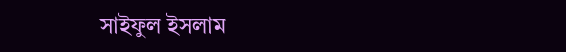সাইফুল ইসলাম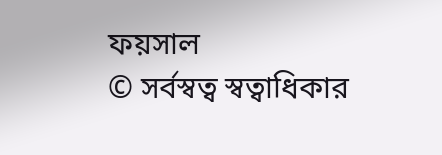ফয়সাল
© সর্বস্বত্ব স্বত্বাধিকার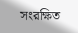সংরক্ষিত